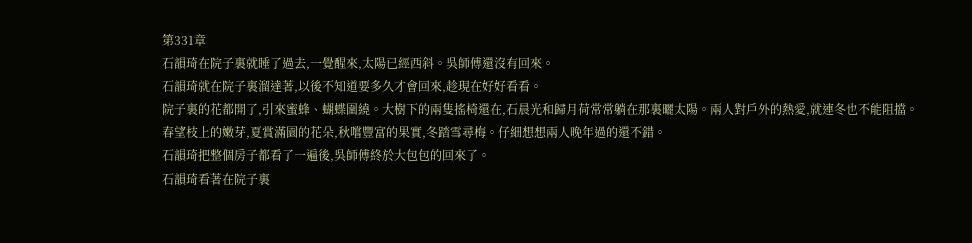第331章
石韻琦在院子裏就睡了過去,一覺醒來,太陽已經西斜。吳師傅還沒有回來。
石韻琦就在院子裏溜達著,以後不知道要多久才會回來,趁現在好好看看。
院子裏的花都開了,引來蜜蜂、蝴蝶圍繞。大樹下的兩隻搖椅還在,石晨光和歸月荷常常躺在那裏曬太陽。兩人對戶外的熱愛,就連冬也不能阻擋。
春望枝上的嫩芽,夏賞滿園的花朵,秋嚐豐富的果實,冬踏雪尋梅。仔細想想兩人晚年過的還不錯。
石韻琦把整個房子都看了一遍後,吳師傅終於大包包的回來了。
石韻琦看著在院子裏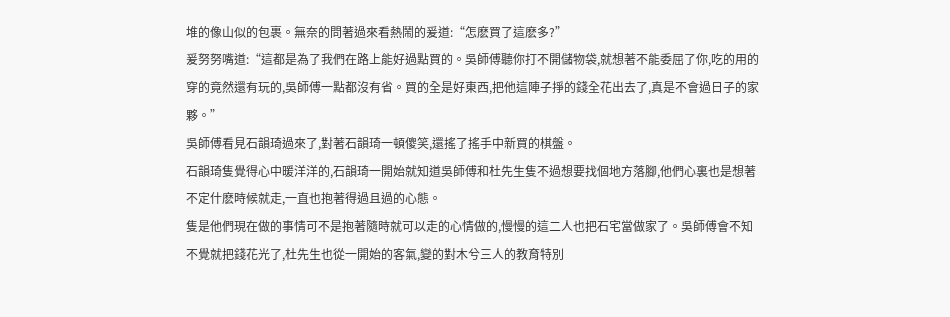堆的像山似的包裹。無奈的問著過來看熱鬧的爰道:“怎麽買了這麽多?”
爰努努嘴道:“這都是為了我們在路上能好過點買的。吳師傅聽你打不開儲物袋,就想著不能委屈了你,吃的用的穿的竟然還有玩的,吳師傅一點都沒有省。買的全是好東西,把他這陣子掙的錢全花出去了,真是不會過日子的家夥。”
吳師傅看見石韻琦過來了,對著石韻琦一頓傻笑,還搖了搖手中新買的棋盤。
石韻琦隻覺得心中暖洋洋的,石韻琦一開始就知道吳師傅和杜先生隻不過想要找個地方落腳,他們心裏也是想著不定什麽時候就走,一直也抱著得過且過的心態。
隻是他們現在做的事情可不是抱著隨時就可以走的心情做的,慢慢的這二人也把石宅當做家了。吳師傅會不知不覺就把錢花光了,杜先生也從一開始的客氣,變的對木兮三人的教育特別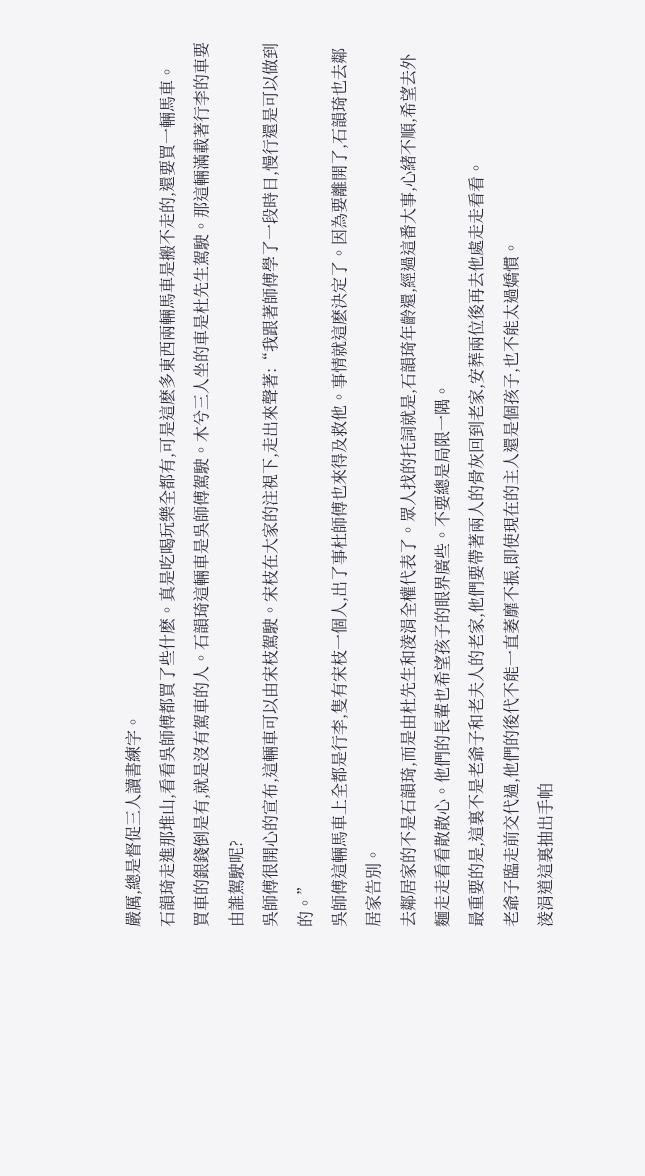嚴厲,總是督促三人讀書練字。
石韻琦走進那堆山,看看吳師傅都買了些什麽。真是吃喝玩樂全都有,可是這麽多東西兩輛馬車是搬不走的,還要買一輛馬車。
買車的銀錢倒是有,就是沒有駕車的人。石韻琦這輛車是吳師傅駕駛。木兮三人坐的車是杜先生駕駛。那這輛滿載著行李的車要由誰駕駛呢?
吳師傅很開心的宣布,這輛車可以由宋枝駕駛。宋枝在大家的注視下,走出來聲著:“我跟著師傅學了一段時日,慢行還是可以做到的。”
吳師傅這輛馬車上全都是行李,隻有宋枝一個人,出了事杜師傅也來得及救他。事情就這麽決定了。因為要離開了,石韻琦也去鄰居家告別。
去鄰居家的不是石韻琦,而是由杜先生和淩涓全權代表了。眾人找的托詞就是,石韻琦年齡還,經過這番大事,心緒不順,希望去外麵走走看看散散心。他們的長輩也希望孩子的眼界廣些。不要總是局限一隅。
最重要的是,這裏不是老爺子和老夫人的老家,他們要帶著兩人的骨灰回到老家,安葬兩位後再去他處走走看看。
老爺子臨走前交代過,他們的後代不能一直萎靡不振,即使現在的主人還是個孩子,也不能太過嬌慣。
淩涓道這裏抽出手帕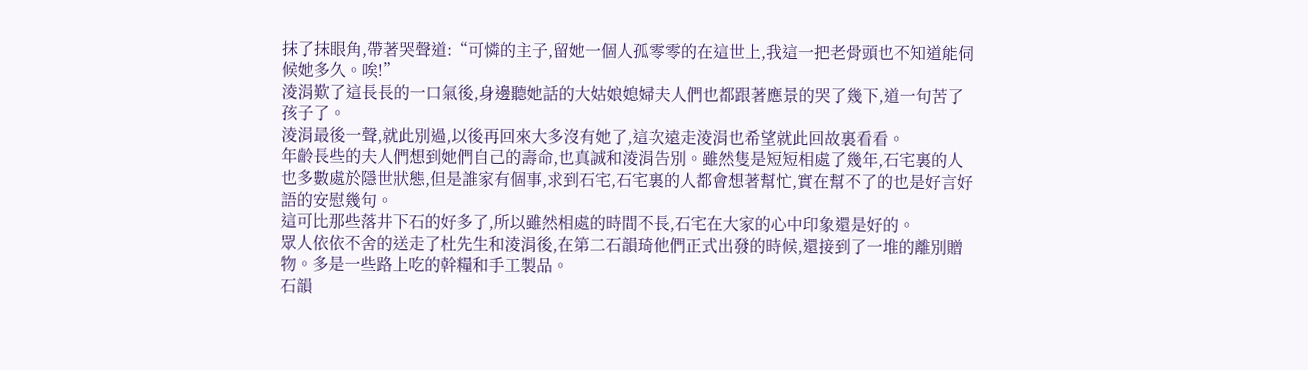抹了抹眼角,帶著哭聲道:“可憐的主子,留她一個人孤零零的在這世上,我這一把老骨頭也不知道能伺候她多久。唉!”
淩涓歎了這長長的一口氣後,身邊聽她話的大姑娘媳婦夫人們也都跟著應景的哭了幾下,道一句苦了孩子了。
淩涓最後一聲,就此別過,以後再回來大多沒有她了,這次遠走淩涓也希望就此回故裏看看。
年齡長些的夫人們想到她們自己的壽命,也真誠和淩涓告別。雖然隻是短短相處了幾年,石宅裏的人也多數處於隱世狀態,但是誰家有個事,求到石宅,石宅裏的人都會想著幫忙,實在幫不了的也是好言好語的安慰幾句。
這可比那些落井下石的好多了,所以雖然相處的時間不長,石宅在大家的心中印象還是好的。
眾人依依不舍的送走了杜先生和淩涓後,在第二石韻琦他們正式出發的時候,還接到了一堆的離別贈物。多是一些路上吃的幹糧和手工製品。
石韻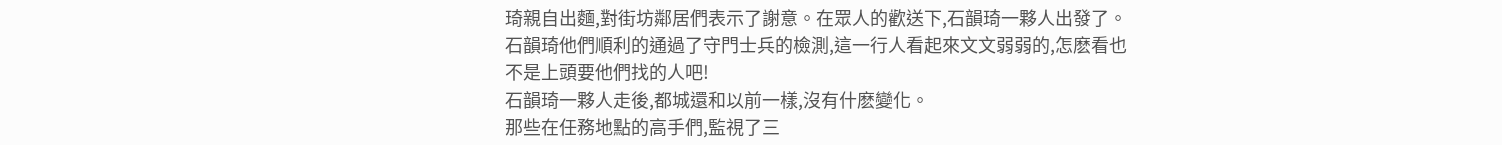琦親自出麵,對街坊鄰居們表示了謝意。在眾人的歡送下,石韻琦一夥人出發了。
石韻琦他們順利的通過了守門士兵的檢測,這一行人看起來文文弱弱的,怎麽看也不是上頭要他們找的人吧!
石韻琦一夥人走後,都城還和以前一樣,沒有什麽變化。
那些在任務地點的高手們,監視了三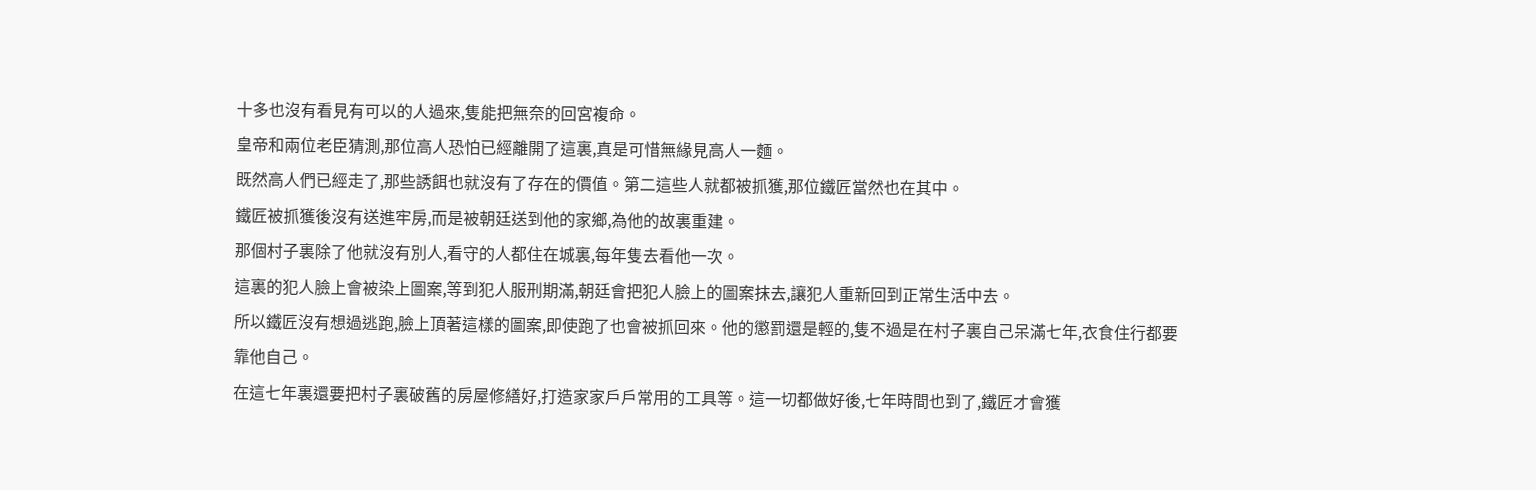十多也沒有看見有可以的人過來,隻能把無奈的回宮複命。
皇帝和兩位老臣猜測,那位高人恐怕已經離開了這裏,真是可惜無緣見高人一麵。
既然高人們已經走了,那些誘餌也就沒有了存在的價值。第二這些人就都被抓獲,那位鐵匠當然也在其中。
鐵匠被抓獲後沒有送進牢房,而是被朝廷送到他的家鄉,為他的故裏重建。
那個村子裏除了他就沒有別人,看守的人都住在城裏,每年隻去看他一次。
這裏的犯人臉上會被染上圖案,等到犯人服刑期滿,朝廷會把犯人臉上的圖案抹去,讓犯人重新回到正常生活中去。
所以鐵匠沒有想過逃跑,臉上頂著這樣的圖案,即使跑了也會被抓回來。他的懲罰還是輕的,隻不過是在村子裏自己呆滿七年,衣食住行都要靠他自己。
在這七年裏還要把村子裏破舊的房屋修繕好,打造家家戶戶常用的工具等。這一切都做好後,七年時間也到了,鐵匠才會獲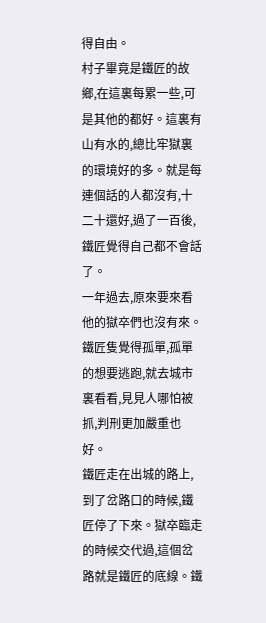得自由。
村子畢竟是鐵匠的故鄉,在這裏每累一些,可是其他的都好。這裏有山有水的,總比牢獄裏的環境好的多。就是每連個話的人都沒有,十二十還好,過了一百後,鐵匠覺得自己都不會話了。
一年過去,原來要來看他的獄卒們也沒有來。鐵匠隻覺得孤單,孤單的想要逃跑,就去城市裏看看,見見人哪怕被抓,判刑更加嚴重也好。
鐵匠走在出城的路上,到了岔路口的時候,鐵匠停了下來。獄卒臨走的時候交代過,這個岔路就是鐵匠的底線。鐵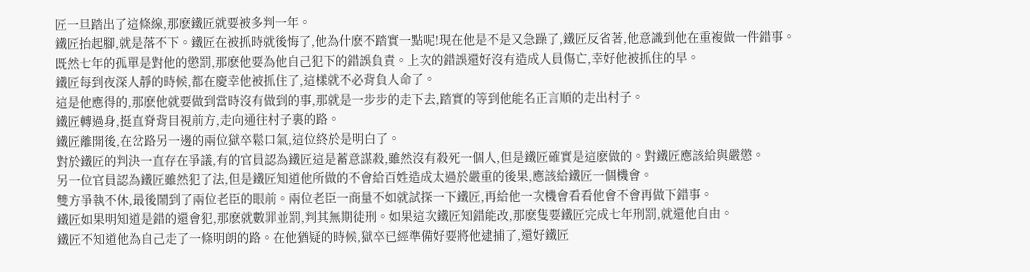匠一旦踏出了這條線,那麽鐵匠就要被多判一年。
鐵匠抬起腳,就是落不下。鐵匠在被抓時就後悔了,他為什麽不踏實一點呢!現在他是不是又急躁了,鐵匠反省著,他意識到他在重複做一件錯事。
既然七年的孤單是對他的懲罰,那麽他要為他自己犯下的錯誤負責。上次的錯誤還好沒有造成人員傷亡,幸好他被抓住的早。
鐵匠每到夜深人靜的時候,都在慶幸他被抓住了,這樣就不必背負人命了。
這是他應得的,那麽他就要做到當時沒有做到的事,那就是一步步的走下去,踏實的等到他能名正言順的走出村子。
鐵匠轉過身,挺直脊背目視前方,走向通往村子裏的路。
鐵匠離開後,在岔路另一邊的兩位獄卒鬆口氣,這位終於是明白了。
對於鐵匠的判決一直存在爭議,有的官員認為鐵匠這是蓄意謀殺,雖然沒有殺死一個人,但是鐵匠確實是這麽做的。對鐵匠應該給與嚴懲。
另一位官員認為鐵匠雖然犯了法,但是鐵匠知道他所做的不會給百姓造成太過於嚴重的後果,應該給鐵匠一個機會。
雙方爭執不休,最後鬧到了兩位老臣的眼前。兩位老臣一商量不如就試探一下鐵匠,再給他一次機會看看他會不會再做下錯事。
鐵匠如果明知道是錯的還會犯,那麽就數罪並罰,判其無期徒刑。如果這次鐵匠知錯能改,那麽隻要鐵匠完成七年刑罰,就還他自由。
鐵匠不知道他為自己走了一條明朗的路。在他猶疑的時候,獄卒已經準備好要將他逮捕了,還好鐵匠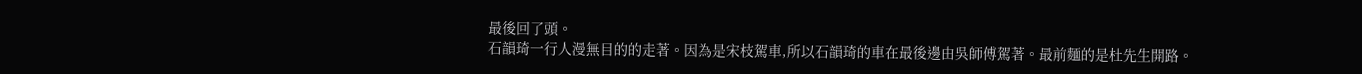最後回了頭。
石韻琦一行人漫無目的的走著。因為是宋枝駕車,所以石韻琦的車在最後邊由吳師傅駕著。最前麵的是杜先生開路。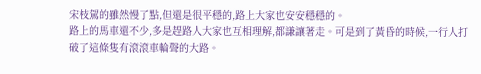宋枝駕的雖然慢了點,但還是很平穩的,路上大家也安安穩穩的。
路上的馬車還不少,多是趕路人大家也互相理解,都謙讓著走。可是到了黃昏的時候,一行人打破了這條隻有滾滾車輪聲的大路。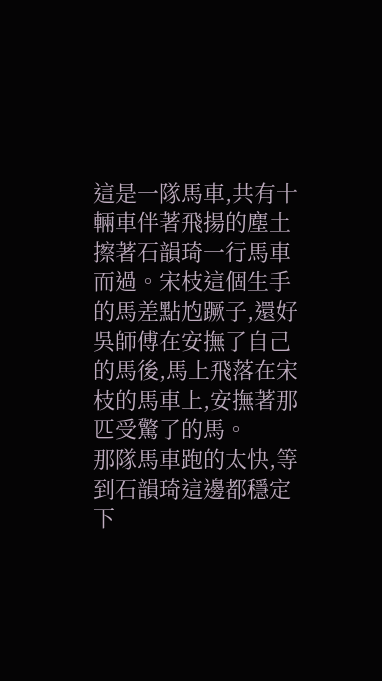這是一隊馬車,共有十輛車伴著飛揚的塵土擦著石韻琦一行馬車而過。宋枝這個生手的馬差點尥蹶子,還好吳師傅在安撫了自己的馬後,馬上飛落在宋枝的馬車上,安撫著那匹受驚了的馬。
那隊馬車跑的太快,等到石韻琦這邊都穩定下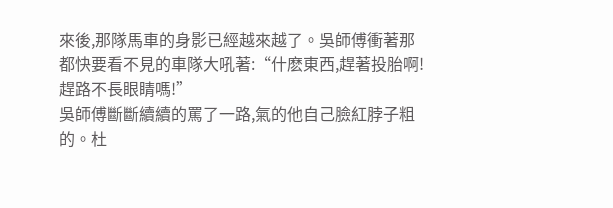來後,那隊馬車的身影已經越來越了。吳師傅衝著那都快要看不見的車隊大吼著:“什麽東西,趕著投胎啊!趕路不長眼睛嗎!”
吳師傅斷斷續續的罵了一路,氣的他自己臉紅脖子粗的。杜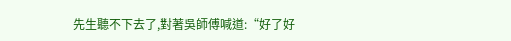先生聽不下去了,對著吳師傅喊道:“好了好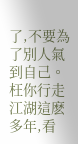了,不要為了別人氣到自己。枉你行走江湖這麽多年,看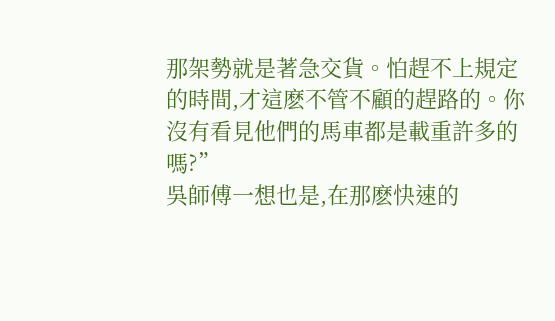那架勢就是著急交貨。怕趕不上規定的時間,才這麽不管不顧的趕路的。你沒有看見他們的馬車都是載重許多的嗎?”
吳師傅一想也是,在那麽快速的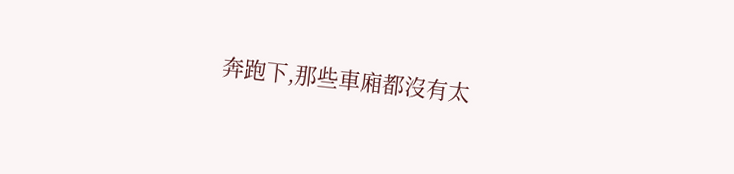奔跑下,那些車廂都沒有太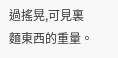過搖晃,可見裏麵東西的重量。